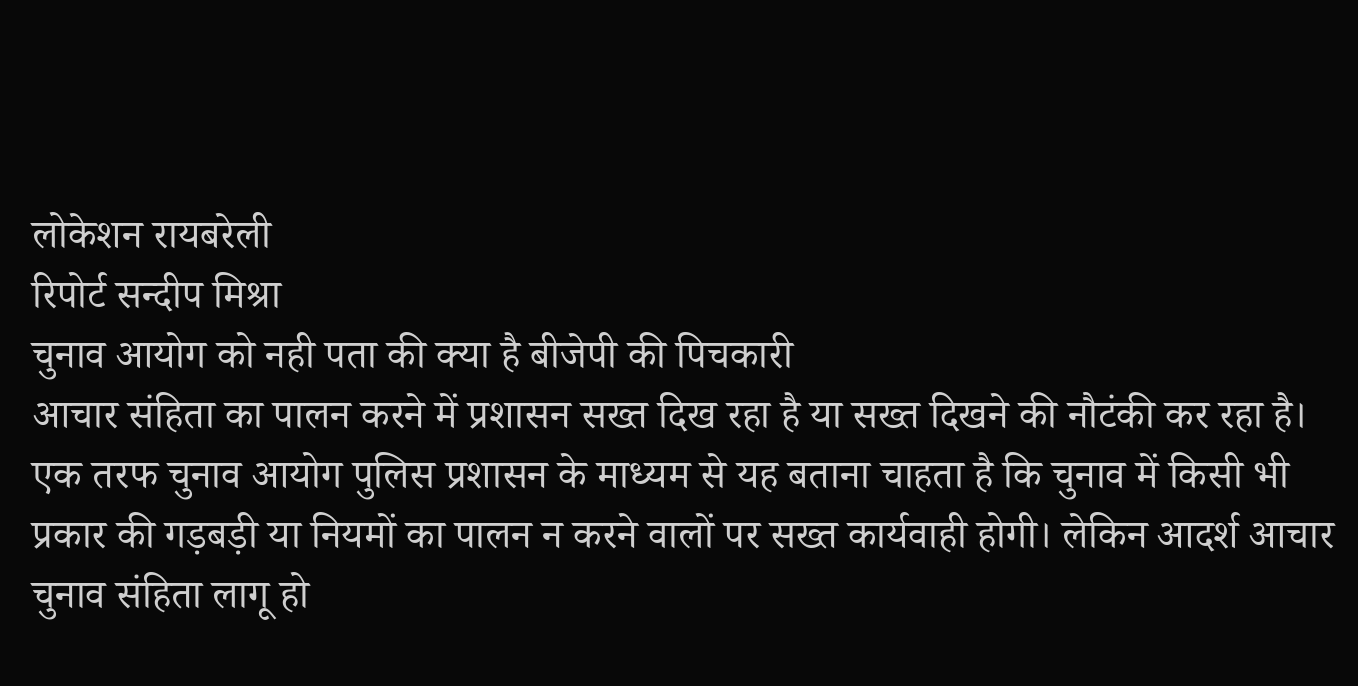लोकेशन रायबरेली
रिपोर्ट सन्दीप मिश्रा
चुनाव आयोग को नही पता की क्या है बीजेपी की पिचकारी
आचार संहिता का पालन करने में प्रशासन सख्त दिख रहा है या सख्त दिखने की नौटंकी कर रहा है। एक तरफ चुनाव आयोग पुलिस प्रशासन के माध्यम से यह बताना चाहता है कि चुनाव में किसी भी प्रकार की गड़बड़ी या नियमों का पालन न करने वालों पर सख्त कार्यवाही होगी। लेकिन आदर्श आचार चुनाव संहिता लागू हो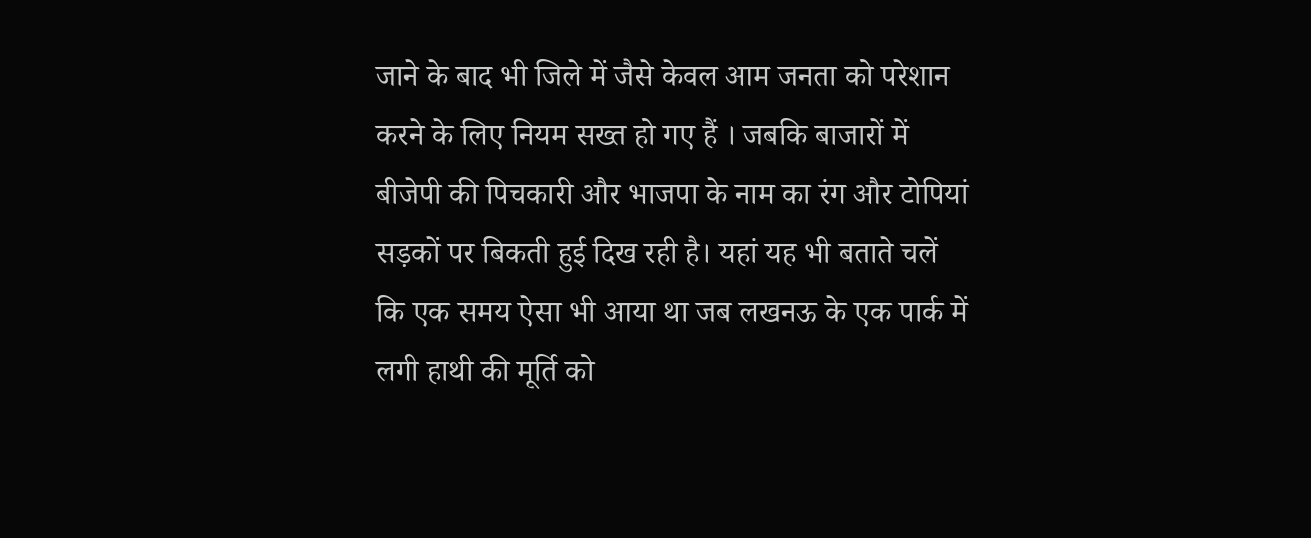जाने के बाद भी जिले में जैसे केवल आम जनता को परेशान करने के लिए नियम सख्त हो गए हैं । जबकि बाजारों में बीजेपी की पिचकारी और भाजपा के नाम का रंग और टोपियां सड़कों पर बिकती हुई दिख रही है। यहां यह भी बताते चलें कि एक समय ऐसा भी आया था जब लखनऊ के एक पार्क में लगी हाथी की मूर्ति को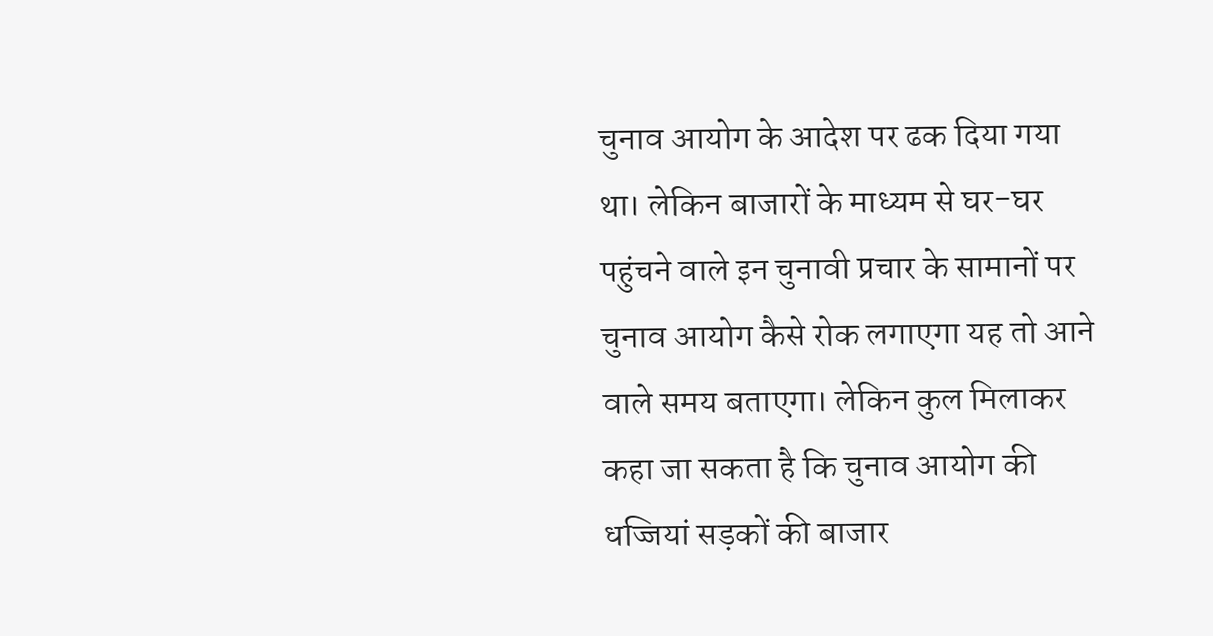चुनाव आयोग के आदेश पर ढक दिया गया था। लेकिन बाजारों के माध्यम से घर-घर पहुंचने वाले इन चुनावी प्रचार के सामानों पर चुनाव आयोग कैसे रोक लगाएगा यह तो आने वाले समय बताएगा। लेकिन कुल मिलाकर कहा जा सकता है कि चुनाव आयोग की धज्जियां सड़कों की बाजार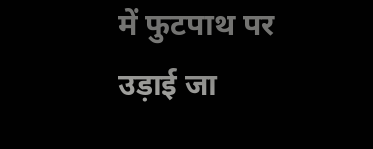में फुटपाथ पर उड़ाई जा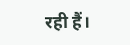रही हैं।